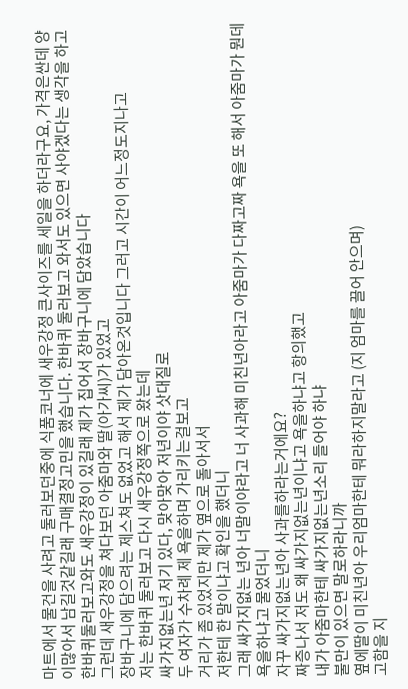마트에서 물건을 사려고 둘러보던중에 식품코너에 새우강정 큰사이즈를 세일을 하더라구요, 가격은싼데 양이많아서 남길것같길래 구매결정고민을 했습니다. 한바퀴 둘러보고 와서도 있으면 사야겠다는 생각을 하고 한바퀴둘러보고와도 새우강정이 있길래 제가 집어서 장바구니에 담았습니다
그런데 새우강정을 쳐다보던 아줌마와 딸(아가씨)가 있었고
장바구니에 담으려는 제스쳐도 없었고 해서 제가 담아온것입니다 그러고 시간이 어느정도지나고
저는 한바퀴 둘러보고 다시 새우강정쪽으로 왔는데
싸가지없는년 저기 있다, 맞아맞아 저년이야 삿대질로
두 여자가 수차례 제 욕을하며 가리키는걸보고
거리가 좀 있었지만 제가 옆으로 돌아서서
저한테 한 말이냐고 확인을 했더니
그래 싸가지없는 년아 너말이야라고 너 사과해 미친년아라고 아줌마가 다짜고짜 욕을 또 해서 아줌마가 뭔데
욕을하냐고 물었더니
자꾸 싸가지없는년아 사과를하라는거에요?
짜증나서 저도 왜 싸가지없는년이냐고 욕을하냐고 항의했고
내가 아줌마한테 싸가지없는년소리 들어야 하냐
불만이 있으면 말로하라니까
옆에딸이 미친년아 우리엄마한테 뭐라하지말라고 (지 엄마를 끌어 안으며)
고함을 지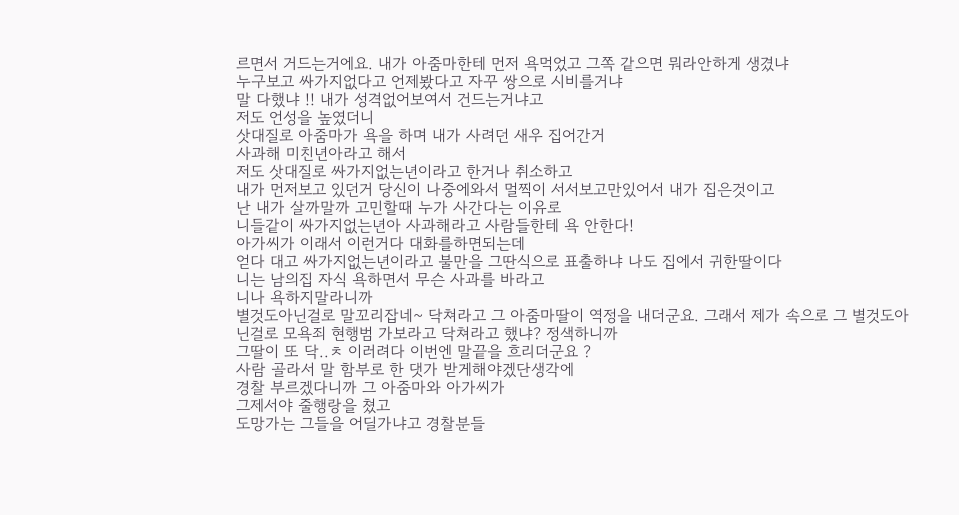르면서 거드는거에요. 내가 아줌마한테 먼저 욕먹었고 그쪽 같으면 뭐라안하게 생겼냐
누구보고 싸가지없다고 언제봤다고 자꾸 쌍으로 시비를거냐
말 다했냐 !! 내가 성격없어보여서 건드는거냐고
저도 언성을 높였더니
삿대질로 아줌마가 욕을 하며 내가 사려던 새우 집어간거
사과해 미친년아라고 해서
저도 삿대질로 싸가지없는년이라고 한거나 취소하고
내가 먼저보고 있던거 당신이 나중에와서 멀찍이 서서보고만있어서 내가 집은것이고
난 내가 살까말까 고민할때 누가 사간다는 이유로
니들같이 싸가지없는년아 사과해라고 사람들한테 욕 안한다!
아가씨가 이래서 이런거다 대화를하면되는데
얻다 대고 싸가지없는년이라고 불만을 그딴식으로 표출하냐 나도 집에서 귀한딸이다
니는 남의집 자식 욕하면서 무슨 사과를 바라고
니나 욕하지말라니까
별것도아닌걸로 말꼬리잡네~ 닥쳐라고 그 아줌마딸이 역정을 내더군요. 그래서 제가 속으로 그 별것도아닌걸로 모욕죄 현행범 가보라고 닥쳐라고 했냐? 정색하니까
그딸이 또 닥..ㅊ 이러려다 이번엔 말끝을 흐리더군요 ?
사람 골라서 말 함부로 한 댓가 받게해야겠단생각에
경찰 부르겠다니까 그 아줌마와 아가씨가
그제서야 줄행랑을 쳤고
도망가는 그들을 어딜가냐고 경찰분들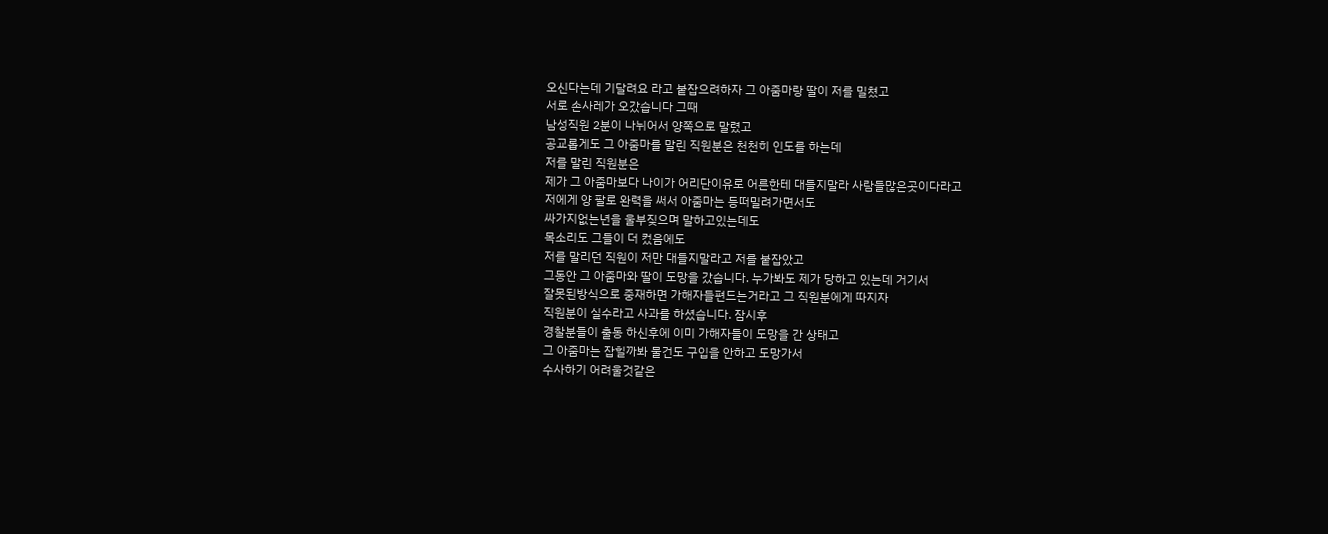오신다는데 기달려요 라고 붙잡으려하자 그 아줌마랑 딸이 저를 밀쳤고
서로 손사레가 오갔습니다 그때
남성직원 2분이 나뉘어서 양쪽으로 말렸고
공교롭게도 그 아줌마를 말린 직원분은 천천히 인도를 하는데
저를 말린 직원분은
제가 그 아줌마보다 나이가 어리단이유로 어른한테 대들지말라 사람들많은곳이다라고
저에게 양 팔로 완력을 써서 아줌마는 등떠밀려가면서도
싸가지없는년을 울부짖으며 말하고있는데도
목소리도 그들이 더 컸음에도
저를 말리던 직원이 저만 대들지말라고 저를 붙잡았고
그동안 그 아줌마와 딸이 도망을 갔습니다. 누가봐도 제가 당하고 있는데 거기서
잘못된방식으로 중재하면 가해자들편드는거라고 그 직원분에게 따지자
직원분이 실수라고 사과를 하셨습니다. 잠시후
경찰분들이 출동 하신후에 이미 가해자들이 도망을 간 상태고
그 아줌마는 잡힐까봐 물건도 구입을 안하고 도망가서
수사하기 어려울것같은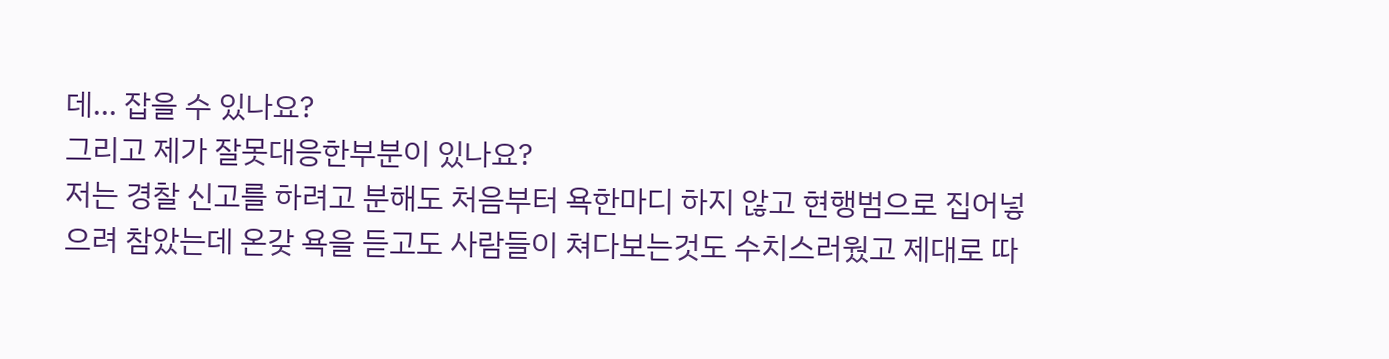데... 잡을 수 있나요?
그리고 제가 잘못대응한부분이 있나요?
저는 경찰 신고를 하려고 분해도 처음부터 욕한마디 하지 않고 현행범으로 집어넣으려 참았는데 온갖 욕을 듣고도 사람들이 쳐다보는것도 수치스러웠고 제대로 따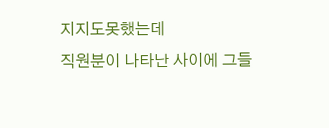지지도못했는데
직원분이 나타난 사이에 그들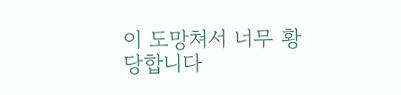이 도망쳐서 너무 황당합니다